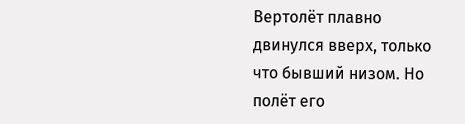Вертолёт плавно двинулся вверх, только что бывший низом. Но полёт его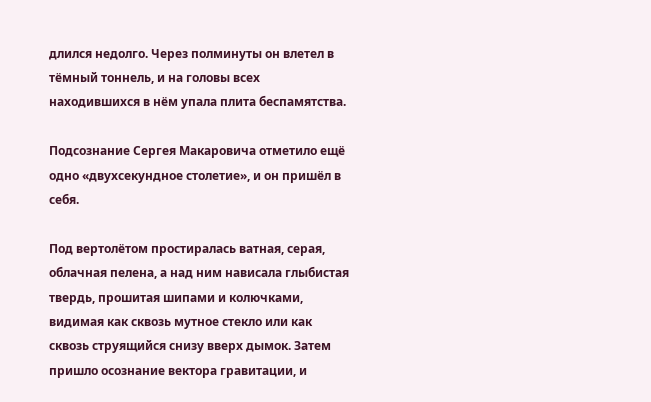длился недолго. Через полминуты он влетел в тёмный тоннель, и на головы всех находившихся в нём упала плита беспамятства.

Подсознание Сергея Макаровича отметило ещё одно «двухсекундное столетие», и он пришёл в себя.

Под вертолётом простиралась ватная, серая, облачная пелена, а над ним нависала глыбистая твердь, прошитая шипами и колючками, видимая как сквозь мутное стекло или как сквозь струящийся снизу вверх дымок. Затем пришло осознание вектора гравитации, и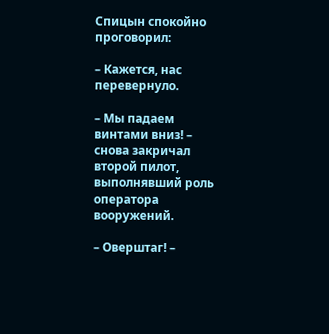Спицын спокойно проговорил:

– Кажется, нас перевернуло.

– Мы падаем винтами вниз! – снова закричал второй пилот, выполнявший роль оператора вооружений.

– Оверштаг! –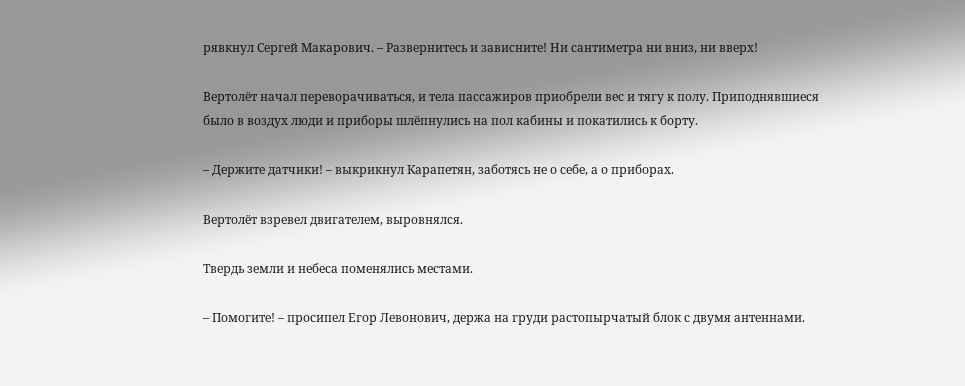рявкнул Сергей Макарович. – Развернитесь и зависните! Ни сантиметра ни вниз, ни вверх!

Вертолёт начал переворачиваться, и тела пассажиров приобрели вес и тягу к полу. Приподнявшиеся было в воздух люди и приборы шлёпнулись на пол кабины и покатились к борту.

– Держите датчики! – выкрикнул Карапетян, заботясь не о себе, а о приборах.

Вертолёт взревел двигателем, выровнялся.

Твердь земли и небеса поменялись местами.

– Помогите! – просипел Егор Левонович, держа на груди растопырчатый блок с двумя антеннами.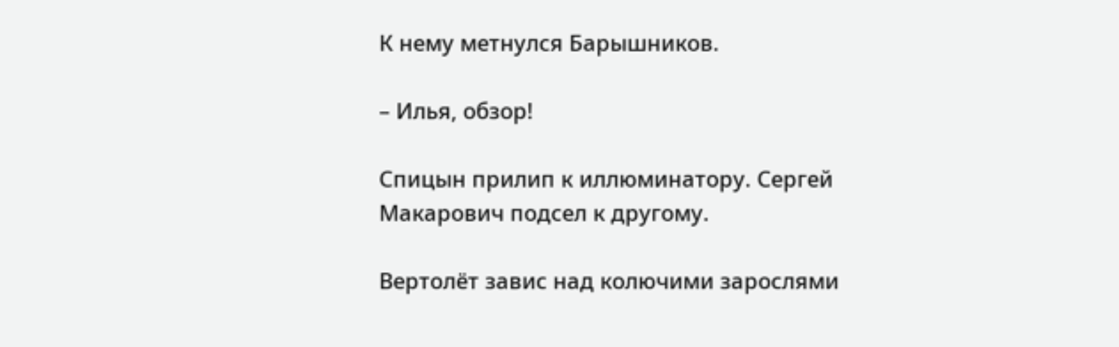К нему метнулся Барышников.

– Илья, обзор!

Спицын прилип к иллюминатору. Сергей Макарович подсел к другому.

Вертолёт завис над колючими зарослями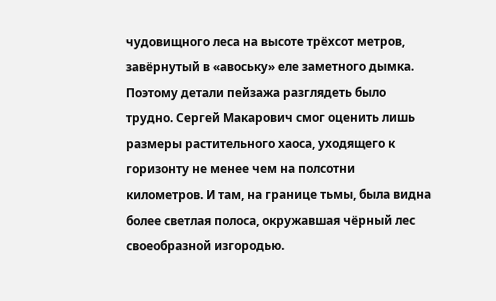чудовищного леса на высоте трёхсот метров, завёрнутый в «авоську» еле заметного дымка. Поэтому детали пейзажа разглядеть было трудно. Сергей Макарович смог оценить лишь размеры растительного хаоса, уходящего к горизонту не менее чем на полсотни километров. И там, на границе тьмы, была видна более светлая полоса, окружавшая чёрный лес своеобразной изгородью.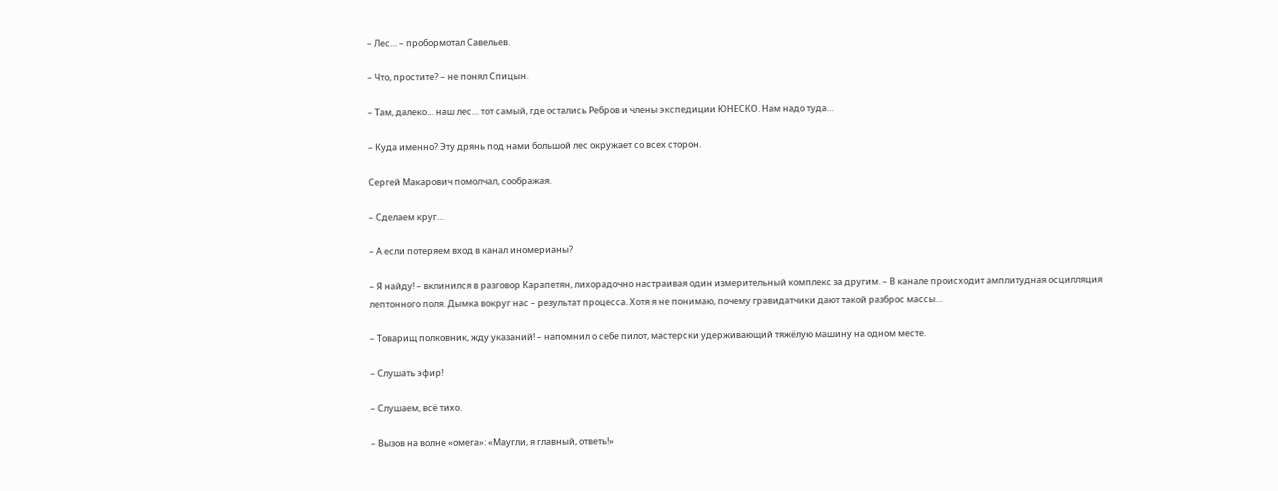– Лес… – пробормотал Савельев.

– Что, простите? – не понял Спицын.

– Там, далеко… наш лес… тот самый, где остались Ребров и члены экспедиции ЮНЕСКО. Нам надо туда…

– Куда именно? Эту дрянь под нами большой лес окружает со всех сторон.

Сергей Макарович помолчал, соображая.

– Сделаем круг…

– А если потеряем вход в канал иномерианы?

– Я найду! – вклинился в разговор Карапетян, лихорадочно настраивая один измерительный комплекс за другим. – В канале происходит амплитудная осцилляция лептонного поля. Дымка вокруг нас – результат процесса. Хотя я не понимаю, почему гравидатчики дают такой разброс массы…

– Товарищ полковник, жду указаний! – напомнил о себе пилот, мастерски удерживающий тяжёлую машину на одном месте.

– Слушать эфир!

– Слушаем, всё тихо.

– Вызов на волне «омега»: «Маугли, я главный, ответь!»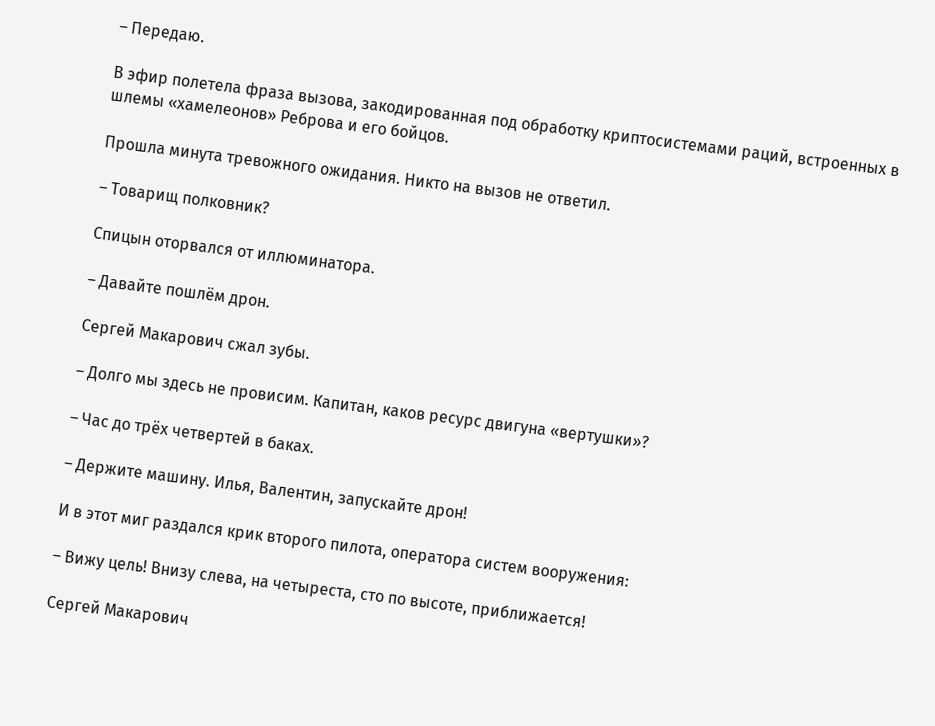– Передаю.

В эфир полетела фраза вызова, закодированная под обработку криптосистемами раций, встроенных в шлемы «хамелеонов» Реброва и его бойцов.

Прошла минута тревожного ожидания. Никто на вызов не ответил.

– Товарищ полковник?

Спицын оторвался от иллюминатора.

– Давайте пошлём дрон.

Сергей Макарович сжал зубы.

– Долго мы здесь не провисим. Капитан, каков ресурс двигуна «вертушки»?

– Час до трёх четвертей в баках.

– Держите машину. Илья, Валентин, запускайте дрон!

И в этот миг раздался крик второго пилота, оператора систем вооружения:

– Вижу цель! Внизу слева, на четыреста, сто по высоте, приближается!

Сергей Макарович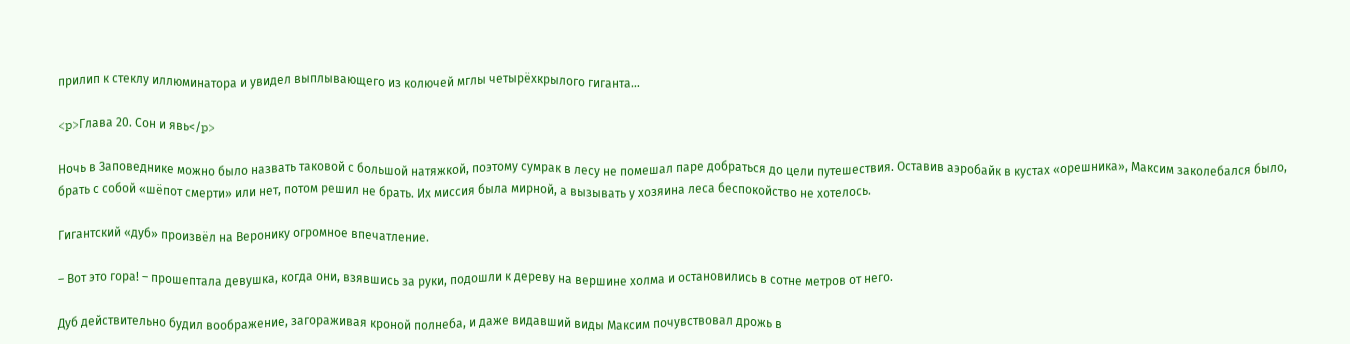прилип к стеклу иллюминатора и увидел выплывающего из колючей мглы четырёхкрылого гиганта…

<p>Глава 20. Сон и явь</p>

Ночь в Заповеднике можно было назвать таковой с большой натяжкой, поэтому сумрак в лесу не помешал паре добраться до цели путешествия. Оставив аэробайк в кустах «орешника», Максим заколебался было, брать с собой «шёпот смерти» или нет, потом решил не брать. Их миссия была мирной, а вызывать у хозяина леса беспокойство не хотелось.

Гигантский «дуб» произвёл на Веронику огромное впечатление.

– Вот это гора! – прошептала девушка, когда они, взявшись за руки, подошли к дереву на вершине холма и остановились в сотне метров от него.

Дуб действительно будил воображение, загораживая кроной полнеба, и даже видавший виды Максим почувствовал дрожь в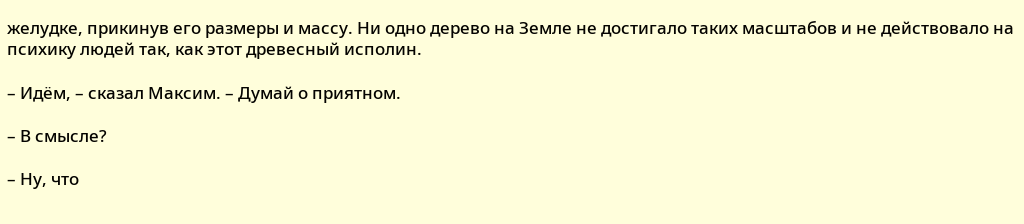желудке, прикинув его размеры и массу. Ни одно дерево на Земле не достигало таких масштабов и не действовало на психику людей так, как этот древесный исполин.

– Идём, – сказал Максим. – Думай о приятном.

– В смысле?

– Ну, что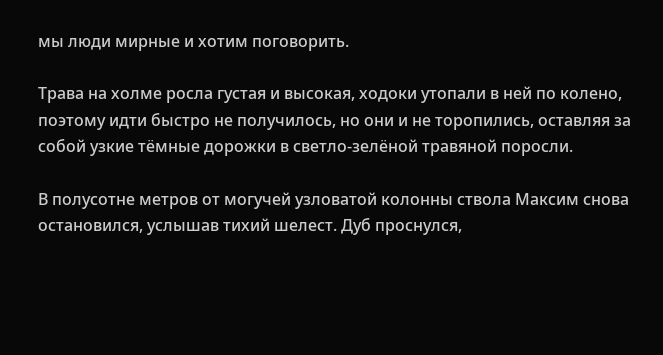мы люди мирные и хотим поговорить.

Трава на холме росла густая и высокая, ходоки утопали в ней по колено, поэтому идти быстро не получилось, но они и не торопились, оставляя за собой узкие тёмные дорожки в светло-зелёной травяной поросли.

В полусотне метров от могучей узловатой колонны ствола Максим снова остановился, услышав тихий шелест. Дуб проснулся,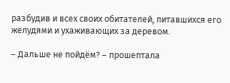разбудив и всех своих обитателей, питавшихся его желудями и ухаживающих за деревом.

– Дальше не пойдём? – прошептала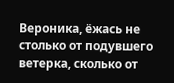Вероника, ёжась не столько от подувшего ветерка, сколько от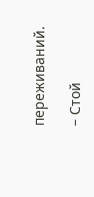переживаний.

– Стой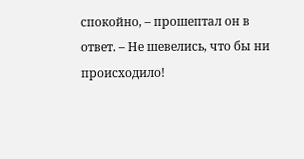спокойно, – прошептал он в ответ. – Не шевелись, что бы ни происходило!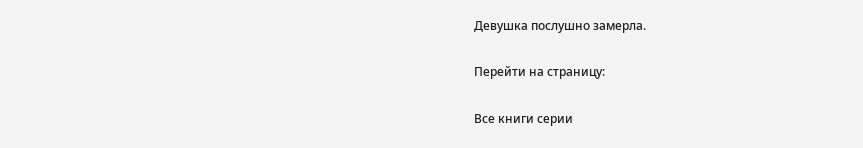Девушка послушно замерла.

Перейти на страницу:

Все книги серии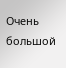Очень большой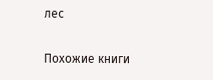лес

Похожие книги